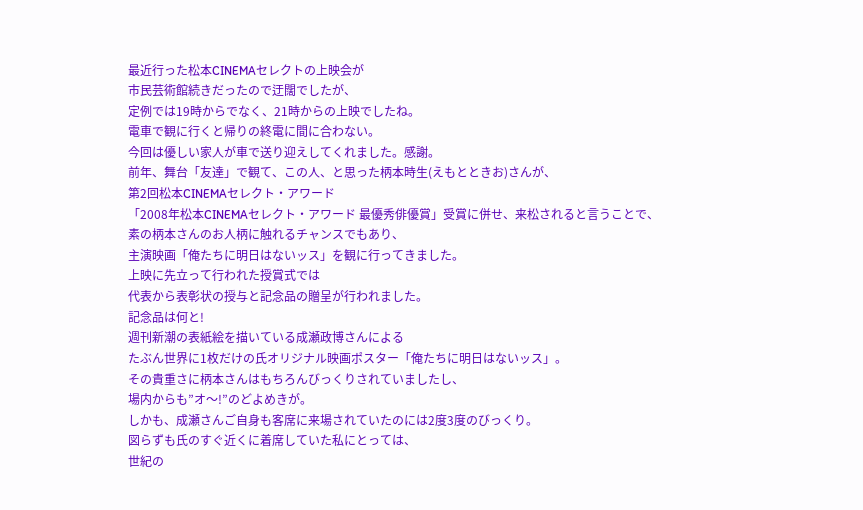最近行った松本CINEMAセレクトの上映会が
市民芸術館続きだったので迂闊でしたが、
定例では19時からでなく、21時からの上映でしたね。
電車で観に行くと帰りの終電に間に合わない。
今回は優しい家人が車で送り迎えしてくれました。感謝。
前年、舞台「友達」で観て、この人、と思った柄本時生(えもとときお)さんが、
第2回松本CINEMAセレクト・アワード
「2008年松本CINEMAセレクト・アワード 最優秀俳優賞」受賞に併せ、来松されると言うことで、
素の柄本さんのお人柄に触れるチャンスでもあり、
主演映画「俺たちに明日はないッス」を観に行ってきました。
上映に先立って行われた授賞式では
代表から表彰状の授与と記念品の贈呈が行われました。
記念品は何と!
週刊新潮の表紙絵を描いている成瀬政博さんによる
たぶん世界に1枚だけの氏オリジナル映画ポスター「俺たちに明日はないッス」。
その貴重さに柄本さんはもちろんびっくりされていましたし、
場内からも”オ〜!”のどよめきが。
しかも、成瀬さんご自身も客席に来場されていたのには2度3度のびっくり。
図らずも氏のすぐ近くに着席していた私にとっては、
世紀の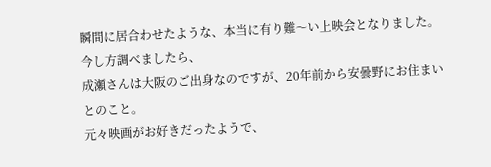瞬間に居合わせたような、本当に有り難〜い上映会となりました。
今し方調べましたら、
成瀬さんは大阪のご出身なのですが、20年前から安曇野にお住まいとのこと。
元々映画がお好きだったようで、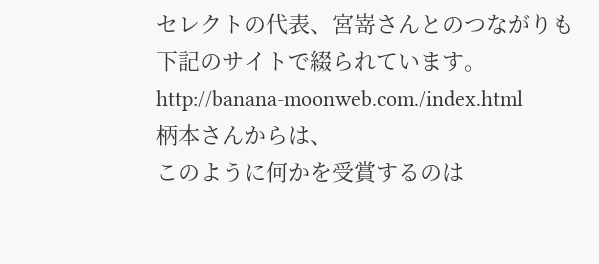セレクトの代表、宮嵜さんとのつながりも下記のサイトで綴られています。
http://banana-moonweb.com./index.html
柄本さんからは、
このように何かを受賞するのは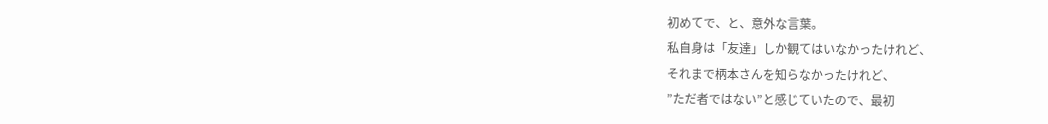初めてで、と、意外な言葉。
私自身は「友達」しか観てはいなかったけれど、
それまで柄本さんを知らなかったけれど、
”ただ者ではない”と感じていたので、最初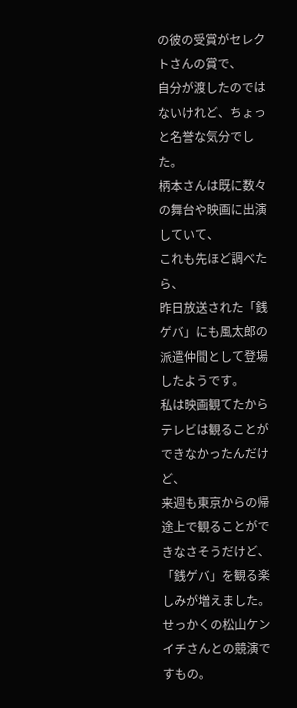の彼の受賞がセレクトさんの賞で、
自分が渡したのではないけれど、ちょっと名誉な気分でした。
柄本さんは既に数々の舞台や映画に出演していて、
これも先ほど調べたら、
昨日放送された「銭ゲバ」にも風太郎の派遣仲間として登場したようです。
私は映画観てたからテレビは観ることができなかったんだけど、
来週も東京からの帰途上で観ることができなさそうだけど、
「銭ゲバ」を観る楽しみが増えました。
せっかくの松山ケンイチさんとの競演ですもの。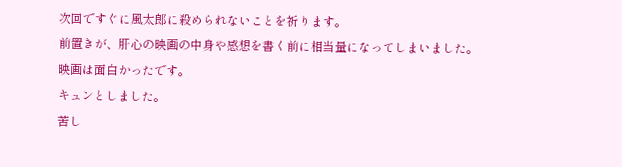次回ですぐに風太郎に殺められないことを祈ります。
前置きが、肝心の映画の中身や感想を書く前に相当量になってしまいました。
映画は面白かったです。
キュンとしました。
苦し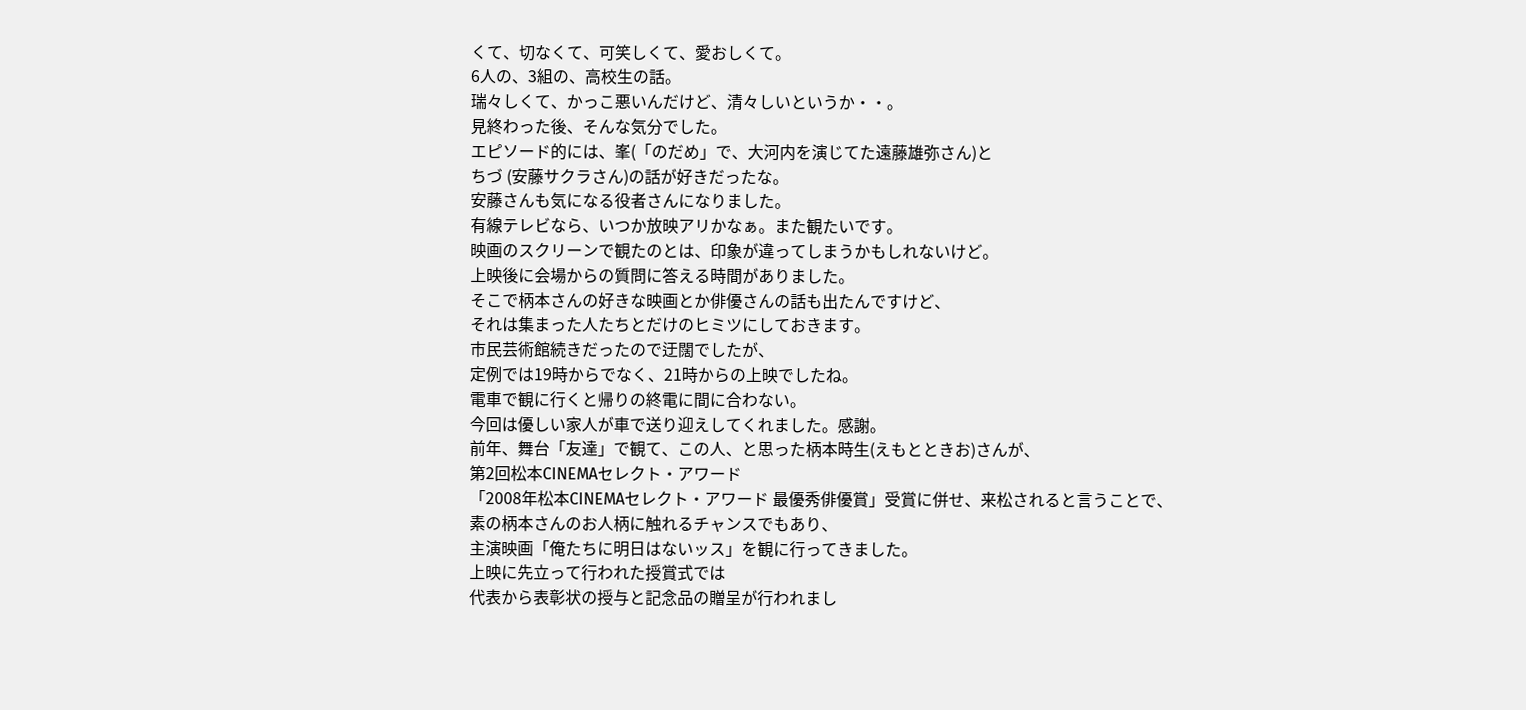くて、切なくて、可笑しくて、愛おしくて。
6人の、3組の、高校生の話。
瑞々しくて、かっこ悪いんだけど、清々しいというか・・。
見終わった後、そんな気分でした。
エピソード的には、峯(「のだめ」で、大河内を演じてた遠藤雄弥さん)と
ちづ (安藤サクラさん)の話が好きだったな。
安藤さんも気になる役者さんになりました。
有線テレビなら、いつか放映アリかなぁ。また観たいです。
映画のスクリーンで観たのとは、印象が違ってしまうかもしれないけど。
上映後に会場からの質問に答える時間がありました。
そこで柄本さんの好きな映画とか俳優さんの話も出たんですけど、
それは集まった人たちとだけのヒミツにしておきます。
市民芸術館続きだったので迂闊でしたが、
定例では19時からでなく、21時からの上映でしたね。
電車で観に行くと帰りの終電に間に合わない。
今回は優しい家人が車で送り迎えしてくれました。感謝。
前年、舞台「友達」で観て、この人、と思った柄本時生(えもとときお)さんが、
第2回松本CINEMAセレクト・アワード
「2008年松本CINEMAセレクト・アワード 最優秀俳優賞」受賞に併せ、来松されると言うことで、
素の柄本さんのお人柄に触れるチャンスでもあり、
主演映画「俺たちに明日はないッス」を観に行ってきました。
上映に先立って行われた授賞式では
代表から表彰状の授与と記念品の贈呈が行われまし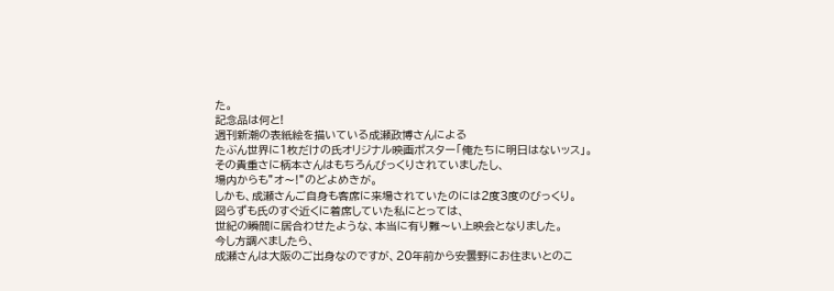た。
記念品は何と!
週刊新潮の表紙絵を描いている成瀬政博さんによる
たぶん世界に1枚だけの氏オリジナル映画ポスター「俺たちに明日はないッス」。
その貴重さに柄本さんはもちろんびっくりされていましたし、
場内からも”オ〜!”のどよめきが。
しかも、成瀬さんご自身も客席に来場されていたのには2度3度のびっくり。
図らずも氏のすぐ近くに着席していた私にとっては、
世紀の瞬間に居合わせたような、本当に有り難〜い上映会となりました。
今し方調べましたら、
成瀬さんは大阪のご出身なのですが、20年前から安曇野にお住まいとのこ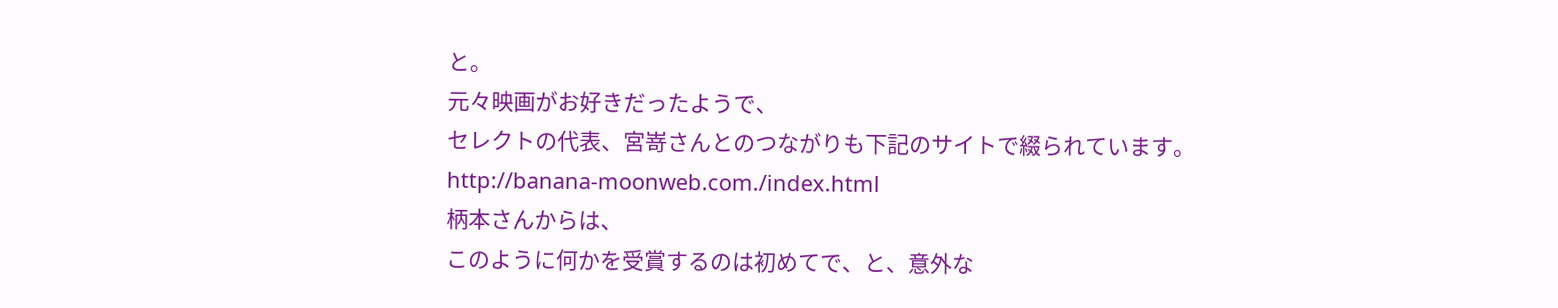と。
元々映画がお好きだったようで、
セレクトの代表、宮嵜さんとのつながりも下記のサイトで綴られています。
http://banana-moonweb.com./index.html
柄本さんからは、
このように何かを受賞するのは初めてで、と、意外な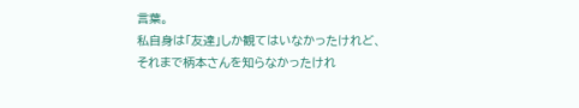言葉。
私自身は「友達」しか観てはいなかったけれど、
それまで柄本さんを知らなかったけれ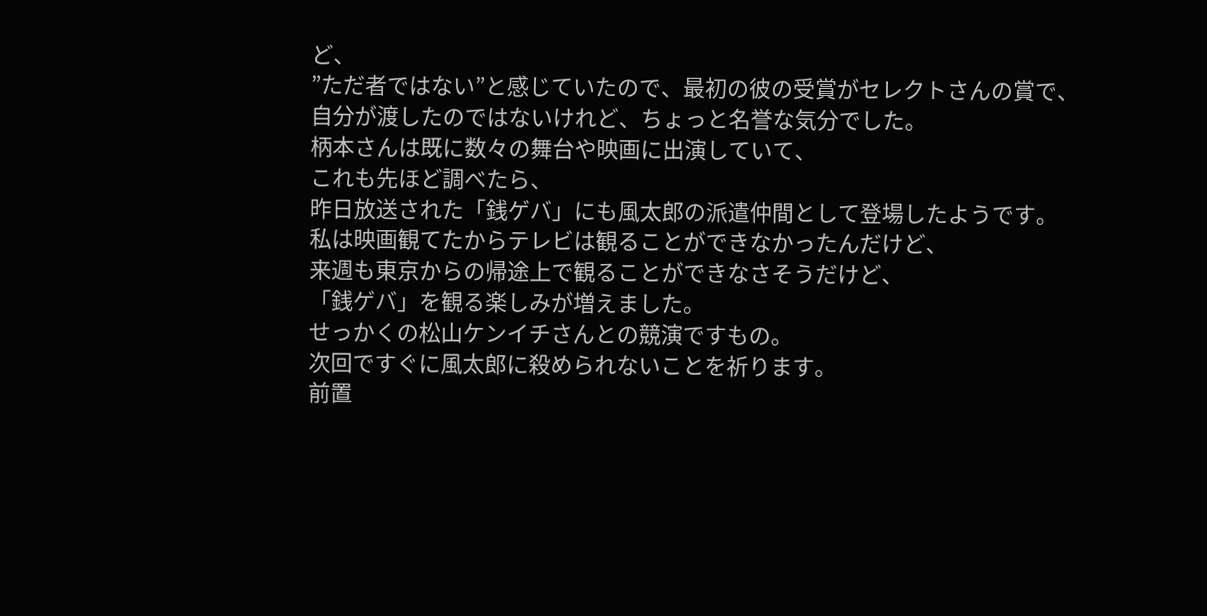ど、
”ただ者ではない”と感じていたので、最初の彼の受賞がセレクトさんの賞で、
自分が渡したのではないけれど、ちょっと名誉な気分でした。
柄本さんは既に数々の舞台や映画に出演していて、
これも先ほど調べたら、
昨日放送された「銭ゲバ」にも風太郎の派遣仲間として登場したようです。
私は映画観てたからテレビは観ることができなかったんだけど、
来週も東京からの帰途上で観ることができなさそうだけど、
「銭ゲバ」を観る楽しみが増えました。
せっかくの松山ケンイチさんとの競演ですもの。
次回ですぐに風太郎に殺められないことを祈ります。
前置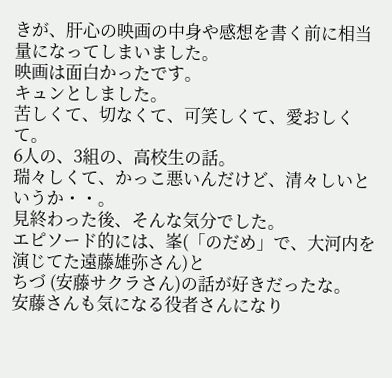きが、肝心の映画の中身や感想を書く前に相当量になってしまいました。
映画は面白かったです。
キュンとしました。
苦しくて、切なくて、可笑しくて、愛おしくて。
6人の、3組の、高校生の話。
瑞々しくて、かっこ悪いんだけど、清々しいというか・・。
見終わった後、そんな気分でした。
エピソード的には、峯(「のだめ」で、大河内を演じてた遠藤雄弥さん)と
ちづ (安藤サクラさん)の話が好きだったな。
安藤さんも気になる役者さんになり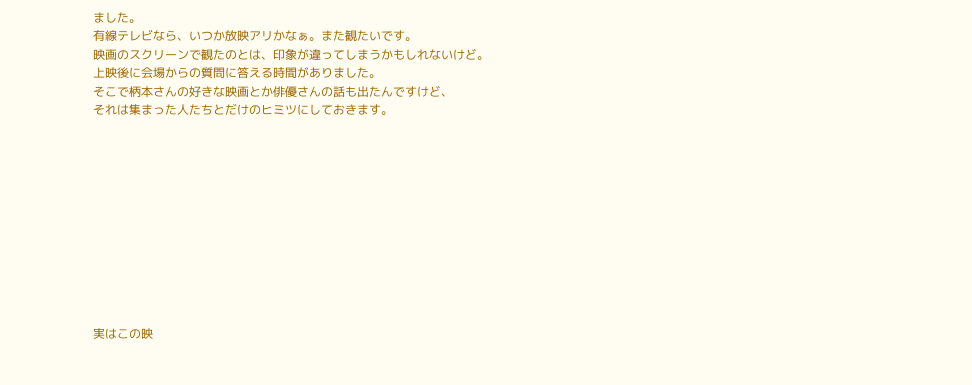ました。
有線テレビなら、いつか放映アリかなぁ。また観たいです。
映画のスクリーンで観たのとは、印象が違ってしまうかもしれないけど。
上映後に会場からの質問に答える時間がありました。
そこで柄本さんの好きな映画とか俳優さんの話も出たんですけど、
それは集まった人たちとだけのヒミツにしておきます。











実はこの映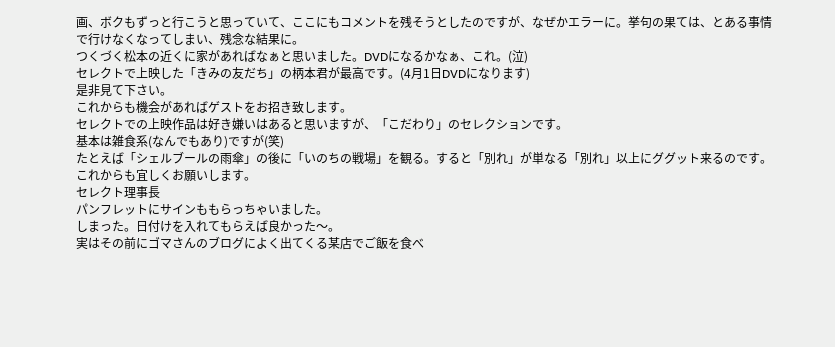画、ボクもずっと行こうと思っていて、ここにもコメントを残そうとしたのですが、なぜかエラーに。挙句の果ては、とある事情で行けなくなってしまい、残念な結果に。
つくづく松本の近くに家があればなぁと思いました。DVDになるかなぁ、これ。(泣)
セレクトで上映した「きみの友だち」の柄本君が最高です。(4月1日DVDになります)
是非見て下さい。
これからも機会があればゲストをお招き致します。
セレクトでの上映作品は好き嫌いはあると思いますが、「こだわり」のセレクションです。
基本は雑食系(なんでもあり)ですが(笑)
たとえば「シェルブールの雨傘」の後に「いのちの戦場」を観る。すると「別れ」が単なる「別れ」以上にググット来るのです。
これからも宜しくお願いします。
セレクト理事長
パンフレットにサインももらっちゃいました。
しまった。日付けを入れてもらえば良かった〜。
実はその前にゴマさんのブログによく出てくる某店でご飯を食べ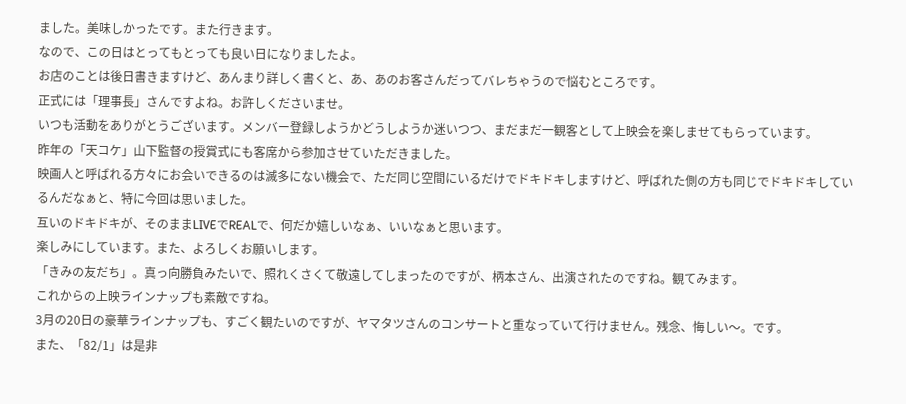ました。美味しかったです。また行きます。
なので、この日はとってもとっても良い日になりましたよ。
お店のことは後日書きますけど、あんまり詳しく書くと、あ、あのお客さんだってバレちゃうので悩むところです。
正式には「理事長」さんですよね。お許しくださいませ。
いつも活動をありがとうございます。メンバー登録しようかどうしようか迷いつつ、まだまだ一観客として上映会を楽しませてもらっています。
昨年の「天コケ」山下監督の授賞式にも客席から参加させていただきました。
映画人と呼ばれる方々にお会いできるのは滅多にない機会で、ただ同じ空間にいるだけでドキドキしますけど、呼ばれた側の方も同じでドキドキしているんだなぁと、特に今回は思いました。
互いのドキドキが、そのままLIVEでREALで、何だか嬉しいなぁ、いいなぁと思います。
楽しみにしています。また、よろしくお願いします。
「きみの友だち」。真っ向勝負みたいで、照れくさくて敬遠してしまったのですが、柄本さん、出演されたのですね。観てみます。
これからの上映ラインナップも素敵ですね。
3月の20日の豪華ラインナップも、すごく観たいのですが、ヤマタツさんのコンサートと重なっていて行けません。残念、悔しい〜。です。
また、「82/1」は是非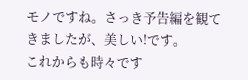モノですね。さっき予告編を観てきましたが、美しい!です。
これからも時々です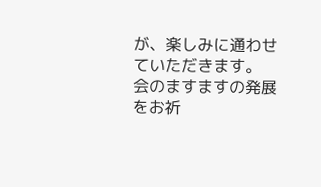が、楽しみに通わせていただきます。
会のますますの発展をお祈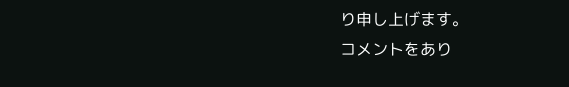り申し上げます。
コメントをあり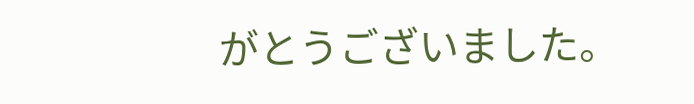がとうございました。